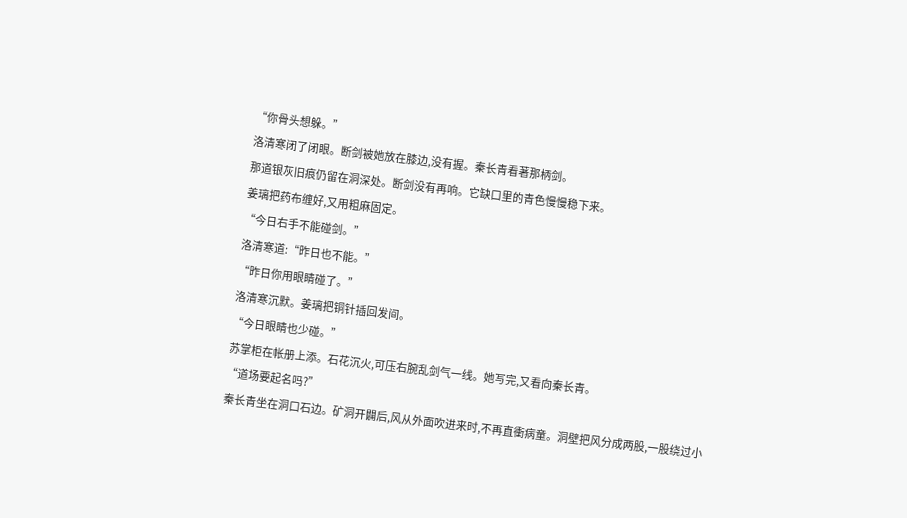“你骨头想躲。”
洛清寒闭了闭眼。断剑被她放在膝边,没有握。秦长青看著那柄剑。
那道银灰旧痕仍留在洞深处。断剑没有再响。它缺口里的青色慢慢稳下来。
姜璃把药布缠好,又用粗麻固定。
“今日右手不能碰剑。”
洛清寒道:“昨日也不能。”
“昨日你用眼睛碰了。”
洛清寒沉默。姜璃把铜针插回发间。
“今日眼睛也少碰。”
苏掌柜在帐册上添。石花沉火,可压右腕乱剑气一线。她写完,又看向秦长青。
“道场要起名吗?”
秦长青坐在洞口石边。矿洞开闢后,风从外面吹进来时,不再直衝病童。洞壁把风分成两股,一股绕过小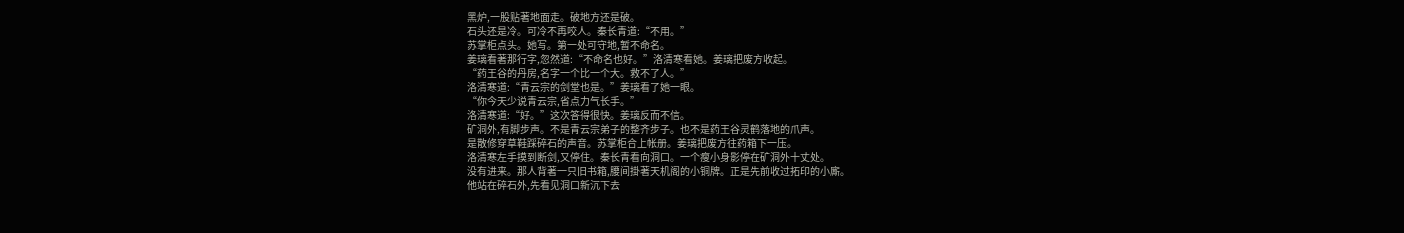黑炉,一股贴著地面走。破地方还是破。
石头还是冷。可冷不再咬人。秦长青道:“不用。”
苏掌柜点头。她写。第一处可守地,暂不命名。
姜璃看著那行字,忽然道:“不命名也好。”洛清寒看她。姜璃把废方收起。
“药王谷的丹房,名字一个比一个大。救不了人。”
洛清寒道:“青云宗的剑堂也是。”姜璃看了她一眼。
“你今天少说青云宗,省点力气长手。”
洛清寒道:“好。”这次答得很快。姜璃反而不信。
矿洞外,有脚步声。不是青云宗弟子的整齐步子。也不是药王谷灵鹤落地的爪声。
是散修穿草鞋踩碎石的声音。苏掌柜合上帐册。姜璃把废方往药箱下一压。
洛清寒左手摸到断剑,又停住。秦长青看向洞口。一个瘦小身影停在矿洞外十丈处。
没有进来。那人背著一只旧书箱,腰间掛著天机阁的小铜牌。正是先前收过拓印的小廝。
他站在碎石外,先看见洞口新沉下去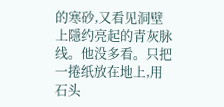的寒砂,又看见洞壁上隱约亮起的青灰脉线。他没多看。只把一捲纸放在地上,用石头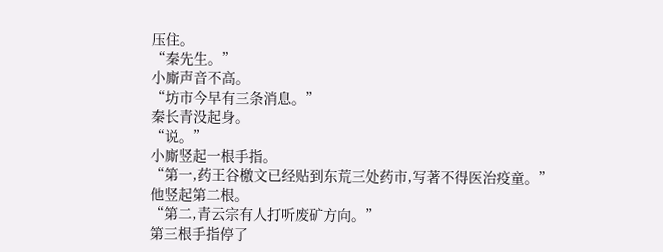压住。
“秦先生。”
小廝声音不高。
“坊市今早有三条消息。”
秦长青没起身。
“说。”
小廝竖起一根手指。
“第一,药王谷檄文已经贴到东荒三处药市,写著不得医治疫童。”
他竖起第二根。
“第二,青云宗有人打听废矿方向。”
第三根手指停了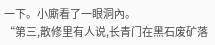一下。小廝看了一眼洞內。
“第三,散修里有人说,长青门在黑石废矿落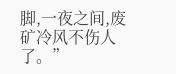脚,一夜之间,废矿冷风不伤人了。”